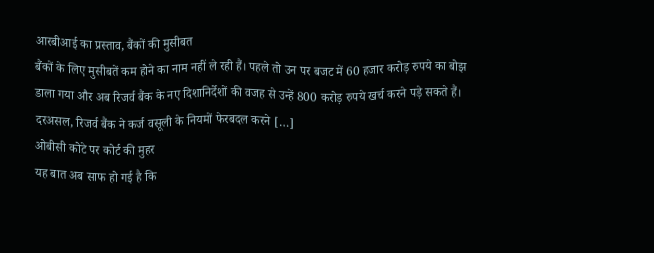आरबीआई का प्रस्ताव, बैंकों की मुसीबत
बैंकों के लिए मुसीबतें कम होने का नाम नहीं ले रही हैं। पहले तो उन पर बजट में 60 हजार करोड़ रुपये का बोझ डाला गया और अब रिजर्व बैंक के नए दिशानिर्देशों की वजह से उन्हें 800 करोड़ रुपये खर्च करने पड़े सकते हैं। दरअसल, रिजर्व बैंक ने कर्ज वसूली के नियमों फेरबदल करने […]
ओबीसी कोटे पर कोर्ट की मुहर
यह बात अब साफ हो गई है कि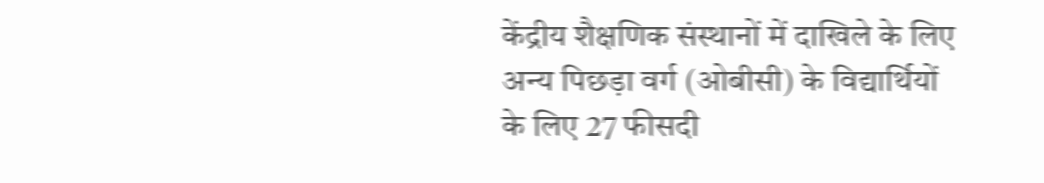केंद्रीय शैक्षणिक संस्थानों में दाखिले के लिए अन्य पिछड़ा वर्ग (ओबीसी) के विद्यार्थियों के लिए 27 फीसदी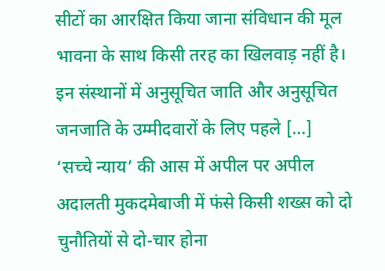सीटों का आरक्षित किया जाना संविधान की मूल भावना के साथ किसी तरह का खिलवाड़ नहीं है। इन संस्थानों में अनुसूचित जाति और अनुसूचित जनजाति के उम्मीदवारों के लिए पहले […]
‘सच्चे न्याय’ की आस में अपील पर अपील
अदालती मुकदमेबाजी में फंसे किसी शख्स को दो चुनौतियों से दो-चार होना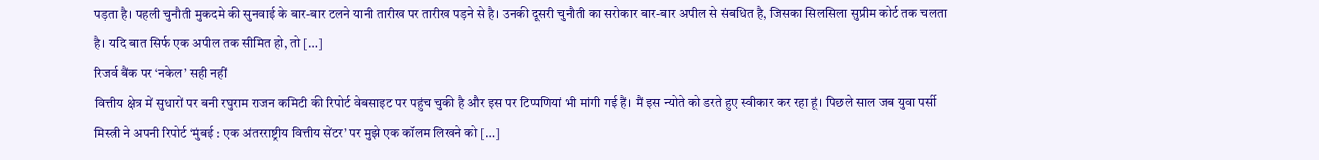पड़ता है। पहली चुनौती मुकदमे की सुनवाई के बार-बार टलने यानी तारीख पर तारीख पड़ने से है। उनकी दूसरी चुनौती का सरोकार बार-बार अपील से संबधित है, जिसका सिलसिला सुप्रीम कोर्ट तक चलता है। यदि बात सिर्फ एक अपील तक सीमित हो, तो […]
रिजर्व बैंक पर ‘नकेल’ सही नहीं
वित्तीय क्षेत्र में सुधारों पर बनी रघुराम राजन कमिटी की रिपोर्ट वेबसाइट पर पहुंच चुकी है और इस पर टिप्पणियां भी मांगी गई हैं। मैं इस न्योते को डरते हुए स्वीकार कर रहा हूं। पिछले साल जब युवा पर्सी मिस्त्री ने अपनी रिपोर्ट ‘मुंबई : एक अंतरराष्ट्रीय वित्तीय सेंटर’ पर मुझे एक कॉलम लिखने को […]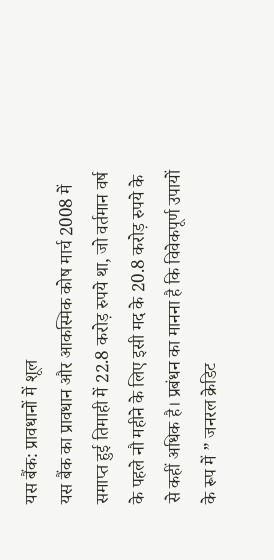यस बैंक: प्रावधानों में शूल
यस बैंक का प्रावधान और आकस्मिक कोष मार्च 2008 में समाप्त हुई तिमाही में 22.8 करोड़ रुपये था, जो वर्तमान वर्ष के पहले नौ महीने के लिए इसी मद के 20.8 करोड़ रुपये के से कहीं अधिक है। प्रबंधन का मानना है कि विवेकपूर्ण उपायों के रूप में ” जनरल क्रेडिट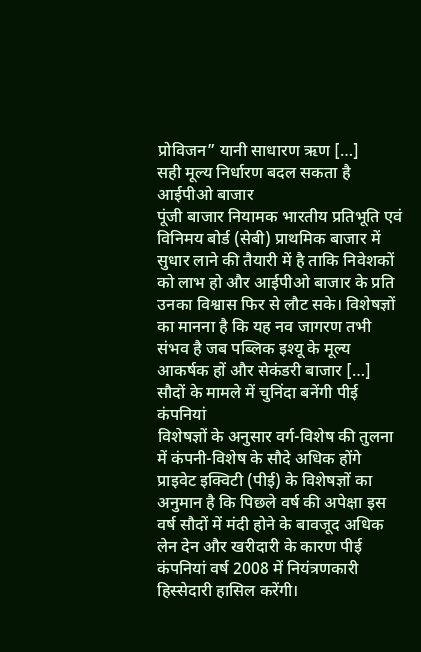प्रोविजन” यानी साधारण ऋण […]
सही मूल्य निर्धारण बदल सकता है आईपीओ बाजार
पूंजी बाजार नियामक भारतीय प्रतिभूति एवं विनिमय बोर्ड (सेबी) प्राथमिक बाजार में सुधार लाने की तैयारी में है ताकि निवेशकों को लाभ हो और आईपीओ बाजार के प्रति उनका विश्वास फिर से लौट सके। विशेषज्ञों का मानना है कि यह नव जागरण तभी संभव है जब पब्लिक इश्यू के मूल्य आकर्षक हों और सेकंडरी बाजार […]
सौदों के मामले में चुनिंदा बनेंगी पीई कंपनियां
विशेषज्ञों के अनुसार वर्ग-विशेष की तुलना में कंपनी-विशेष के सौदे अधिक होंगे प्राइवेट इक्विटी (पीई) के विशेषज्ञों का अनुमान है कि पिछले वर्ष की अपेक्षा इस वर्ष सौदों में मंदी होने के बावजूद अधिक लेन देन और खरीदारी के कारण पीई कंपनियां वर्ष 2008 में नियंत्रणकारी हिस्सेदारी हासिल करेंगी।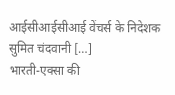आईसीआईसीआई वेंचर्स के निदेशक सुमित चंदवानी […]
भारती-एक्सा की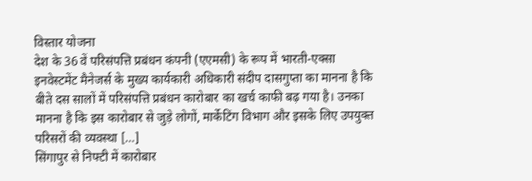विस्तार योजना
देश के 36 वें परिसंपत्ति प्रबंधन कंपनी (एएमसी) के रूप में भारती-एक्सा इनवेस्टमेंट मैनेजर्स के मुख्य कार्यकारी अधिकारी संदीप दासगुप्ता का मानना है कि बीते दस सालों में परिसंपत्ति प्रबंधन कारोबार का खर्च काफी बढ़ गया है। उनका मानना है कि इस कारोबार से जुड़े लोगों, मार्केटिंग विभाग और इसके लिए उपयुक्त परिसरों की व्यवस्था […]
सिंगापुर से निफ्टी में कारोबार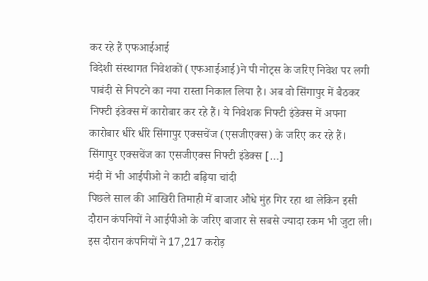कर रहे हैं एफआईआई
विदेशी संस्थागत निवेशकों (एफआईआई)ने पी नोट्स के जरिए निवेश पर लगी पाबंदी से निपटने का नया रास्ता निकाल लिया है। अब वो सिंगापुर में बैठकर निफ्टी इंडेक्स में कारोबार कर रहे हैं। ये निवेशक निफ्टी इंडेक्स में अपना कारोबार धीरे धीरे सिंगापुर एक्सचेंज (एसजीएक्स) के जरिए कर रहे हैं। सिंगापुर एक्सचेंज का एसजीएक्स निफ्टी इंडेक्स […]
मंदी में भी आईपीओ ने काटी बढ़िया चांदी
पिछले साल की आखिरी तिमाही में बाजार औंधे मुंह गिर रहा था लेकिन इसी दौरान कंपनियों ने आईपीओ के जरिए बाजार से सबसे ज्यादा रकम भी जुटा ली। इस दौरान कंपनियों ने 17,217 करोड़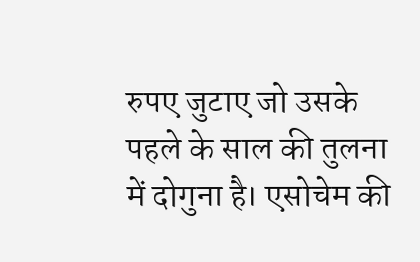रुपए जुटाए जो उसके पहले के साल की तुलना में दोगुना है। एसोचेम की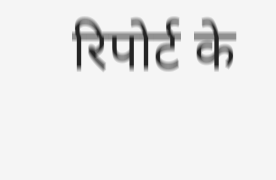रिपोर्ट के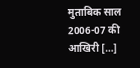मुताबिक साल 2006-07 की आखिरी […]